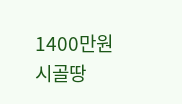1400만원 시골땅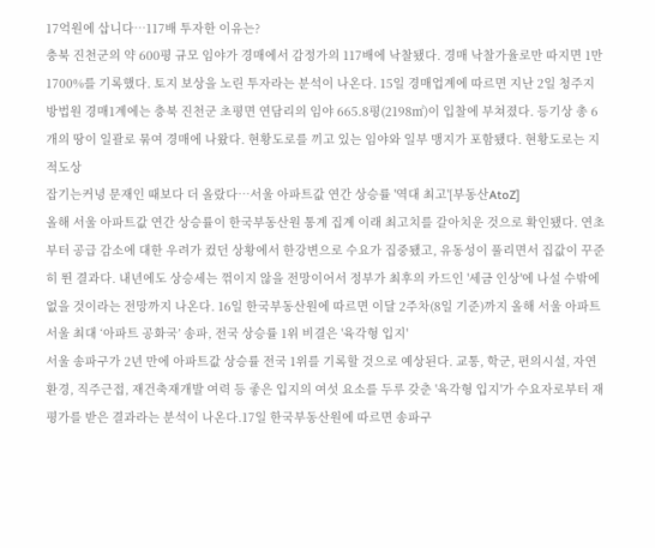17억원에 삽니다…117배 투자한 이유는?
충북 진천군의 약 600평 규모 임야가 경매에서 감정가의 117배에 낙찰됐다. 경매 낙찰가율로만 따지면 1만1700%를 기록했다. 토지 보상을 노린 투자라는 분석이 나온다. 15일 경매업계에 따르면 지난 2일 청주지방법원 경매1계에는 충북 진천군 초평면 연담리의 임야 665.8평(2198㎡)이 입찰에 부쳐졌다. 등기상 총 6개의 땅이 일괄로 묶여 경매에 나왔다. 현황도로를 끼고 있는 임야와 일부 맹지가 포함됐다. 현황도로는 지적도상
잡기는커녕 문재인 때보다 더 올랐다…서울 아파트값 연간 상승률 '역대 최고'[부동산AtoZ]
올해 서울 아파트값 연간 상승률이 한국부동산원 통계 집계 이래 최고치를 갈아치운 것으로 확인됐다. 연초부터 공급 감소에 대한 우려가 컸던 상황에서 한강변으로 수요가 집중됐고, 유동성이 풀리면서 집값이 꾸준히 뛴 결과다. 내년에도 상승세는 꺾이지 않을 전망이어서 정부가 최후의 카드인 '세금 인상'에 나설 수밖에 없을 것이라는 전망까지 나온다. 16일 한국부동산원에 따르면 이달 2주차(8일 기준)까지 올해 서울 아파트
서울 최대 ‘아파트 공화국’ 송파, 전국 상승률 1위 비결은 '육각형 입지'
서울 송파구가 2년 만에 아파트값 상승률 전국 1위를 기록할 것으로 예상된다. 교통, 학군, 편의시설, 자연환경, 직주근접, 재건축재개발 여력 등 좋은 입지의 여섯 요소를 두루 갖춘 '육각형 입지'가 수요자로부터 재평가를 받은 결과라는 분석이 나온다.17일 한국부동산원에 따르면 송파구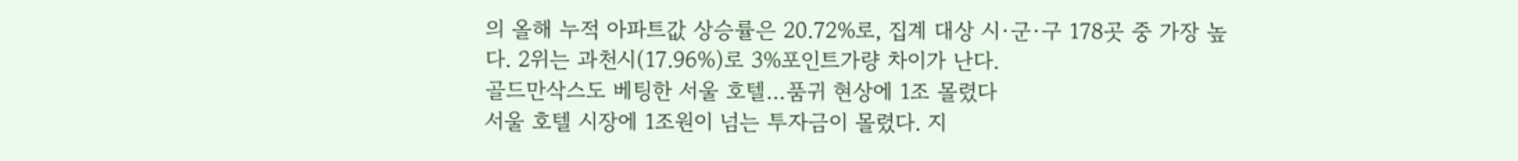의 올해 누적 아파트값 상승률은 20.72%로, 집계 대상 시·군·구 178곳 중 가장 높다. 2위는 과천시(17.96%)로 3%포인트가량 차이가 난다.
골드만삭스도 베팅한 서울 호텔…품귀 현상에 1조 몰렸다
서울 호텔 시장에 1조원이 넘는 투자금이 몰렸다. 지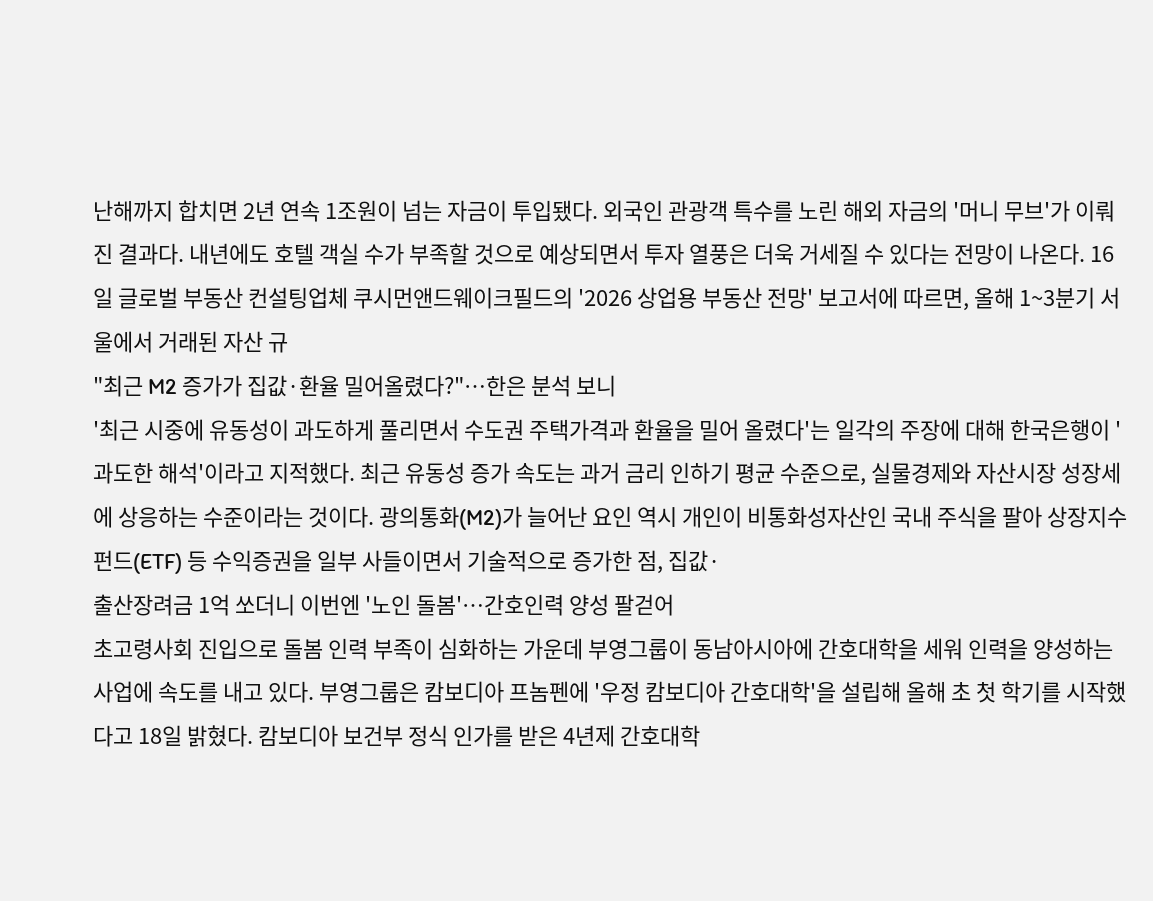난해까지 합치면 2년 연속 1조원이 넘는 자금이 투입됐다. 외국인 관광객 특수를 노린 해외 자금의 '머니 무브'가 이뤄진 결과다. 내년에도 호텔 객실 수가 부족할 것으로 예상되면서 투자 열풍은 더욱 거세질 수 있다는 전망이 나온다. 16일 글로벌 부동산 컨설팅업체 쿠시먼앤드웨이크필드의 '2026 상업용 부동산 전망' 보고서에 따르면, 올해 1~3분기 서울에서 거래된 자산 규
"최근 M2 증가가 집값·환율 밀어올렸다?"…한은 분석 보니
'최근 시중에 유동성이 과도하게 풀리면서 수도권 주택가격과 환율을 밀어 올렸다'는 일각의 주장에 대해 한국은행이 '과도한 해석'이라고 지적했다. 최근 유동성 증가 속도는 과거 금리 인하기 평균 수준으로, 실물경제와 자산시장 성장세에 상응하는 수준이라는 것이다. 광의통화(M2)가 늘어난 요인 역시 개인이 비통화성자산인 국내 주식을 팔아 상장지수펀드(ETF) 등 수익증권을 일부 사들이면서 기술적으로 증가한 점, 집값·
출산장려금 1억 쏘더니 이번엔 '노인 돌봄'…간호인력 양성 팔걷어
초고령사회 진입으로 돌봄 인력 부족이 심화하는 가운데 부영그룹이 동남아시아에 간호대학을 세워 인력을 양성하는 사업에 속도를 내고 있다. 부영그룹은 캄보디아 프놈펜에 '우정 캄보디아 간호대학'을 설립해 올해 초 첫 학기를 시작했다고 18일 밝혔다. 캄보디아 보건부 정식 인가를 받은 4년제 간호대학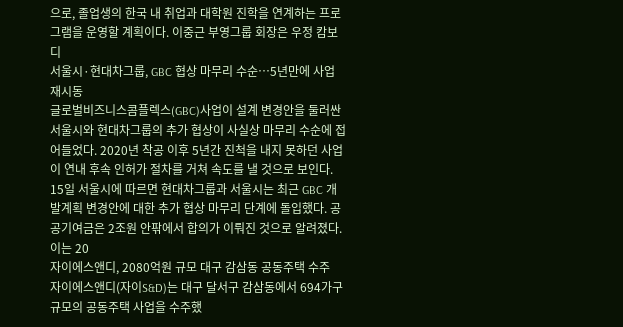으로, 졸업생의 한국 내 취업과 대학원 진학을 연계하는 프로그램을 운영할 계획이다. 이중근 부영그룹 회장은 우정 캄보디
서울시·현대차그룹, GBC 협상 마무리 수순…5년만에 사업 재시동
글로벌비즈니스콤플렉스(GBC)사업이 설계 변경안을 둘러싼 서울시와 현대차그룹의 추가 협상이 사실상 마무리 수순에 접어들었다. 2020년 착공 이후 5년간 진척을 내지 못하던 사업이 연내 후속 인허가 절차를 거쳐 속도를 낼 것으로 보인다. 15일 서울시에 따르면 현대차그룹과 서울시는 최근 GBC 개발계획 변경안에 대한 추가 협상 마무리 단계에 돌입했다. 공공기여금은 2조원 안팎에서 합의가 이뤄진 것으로 알려졌다. 이는 20
자이에스앤디, 2080억원 규모 대구 감삼동 공동주택 수주
자이에스앤디(자이S&D)는 대구 달서구 감삼동에서 694가구 규모의 공동주택 사업을 수주했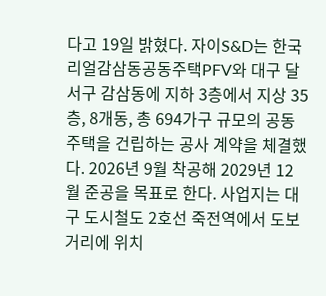다고 19일 밝혔다. 자이S&D는 한국리얼감삼동공동주택PFV와 대구 달서구 감삼동에 지하 3층에서 지상 35층, 8개동, 총 694가구 규모의 공동주택을 건립하는 공사 계약을 체결했다. 2026년 9월 착공해 2029년 12월 준공을 목표로 한다. 사업지는 대구 도시철도 2호선 죽전역에서 도보 거리에 위치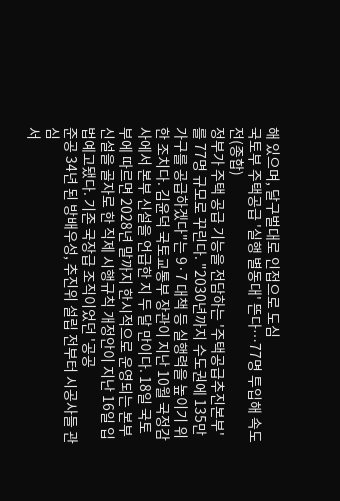해 있으며, 달구벌대로 인접으로 도심
국토부 주택공급 '실행 별동대' 뜬다…77명 투입해 속도전(종합)
정부가 주택 공급 기능을 전담하는 '주택공급추진본부'를 77명 규모로 꾸린다. "2030년까지 수도권에 135만 가구를 공급하겠다"는 9·7 대책 등 실행력을 높이기 위한 조치다. 김윤덕 국토교통부 장관이 지난 10월 국정감사에서 본부 신설을 언급한 지 두 달 만이다. 18일 국토부에 따르면 2028년 말까지 한시적으로 운영되는 본부 신설을 골자로 한 직제 시행규칙 개정안이 지난 16일 입법예고됐다. 기존 국장급 조직이었던 '공공
준공 34년 된 방배우성, 추진위 설립 전부터 시공사들 관심
서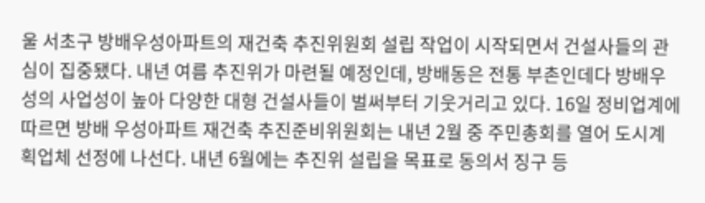울 서초구 방배우성아파트의 재건축 추진위원회 설립 작업이 시작되면서 건설사들의 관심이 집중됐다. 내년 여름 추진위가 마련될 예정인데, 방배동은 전통 부촌인데다 방배우성의 사업성이 높아 다양한 대형 건설사들이 벌써부터 기웃거리고 있다. 16일 정비업계에 따르면 방배 우성아파트 재건축 추진준비위원회는 내년 2월 중 주민총회를 열어 도시계획업체 선정에 나선다. 내년 6월에는 추진위 설립을 목표로 동의서 징구 등